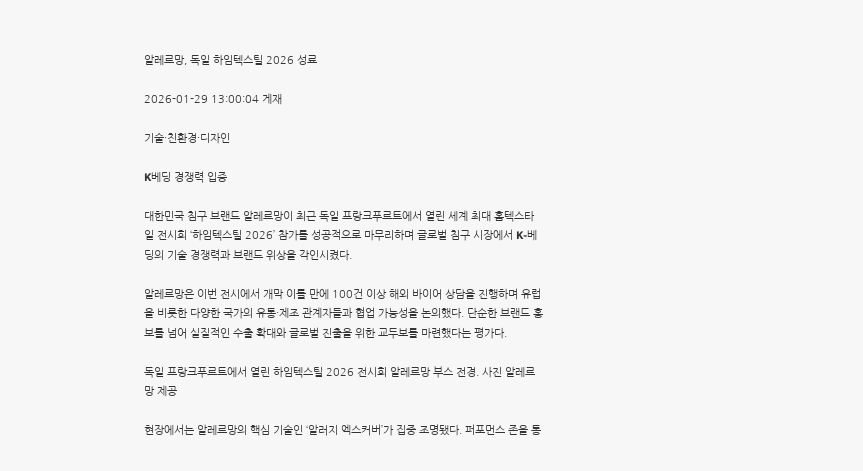알레르망, 독일 하임텍스틸 2026 성료

2026-01-29 13:00:04 게재

기술·친환경·디자인

K베딩 경쟁력 입증

대한민국 침구 브랜드 알레르망이 최근 독일 프랑크푸르트에서 열린 세계 최대 홈텍스타일 전시회 ‘하임텍스틸 2026’ 참가를 성공적으로 마무리하며 글로벌 침구 시장에서 K-베딩의 기술 경쟁력과 브랜드 위상을 각인시켰다.

알레르망은 이번 전시에서 개막 이틀 만에 100건 이상 해외 바이어 상담을 진행하며 유럽을 비롯한 다양한 국가의 유통·제조 관계자들과 협업 가능성을 논의했다. 단순한 브랜드 홍보를 넘어 실질적인 수출 확대와 글로벌 진출을 위한 교두보를 마련했다는 평가다.

독일 프랑크푸르트에서 열린 하임텍스틸 2026 전시회 알레르망 부스 전경. 사진 알레르망 제공

현장에서는 알레르망의 핵심 기술인 ‘알러지 엑스커버’가 집중 조명됐다. 퍼포먼스 존을 통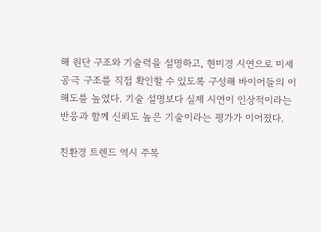해 원단 구조와 기술력을 설명하고, 현미경 시연으로 미세 공극 구조를 직접 확인할 수 있도록 구성해 바이어들의 이해도를 높였다. 기술 설명보다 실제 시연이 인상적이라는 반응과 함께 신뢰도 높은 기술이라는 평가가 이어졌다.

친환경 트렌드 역시 주목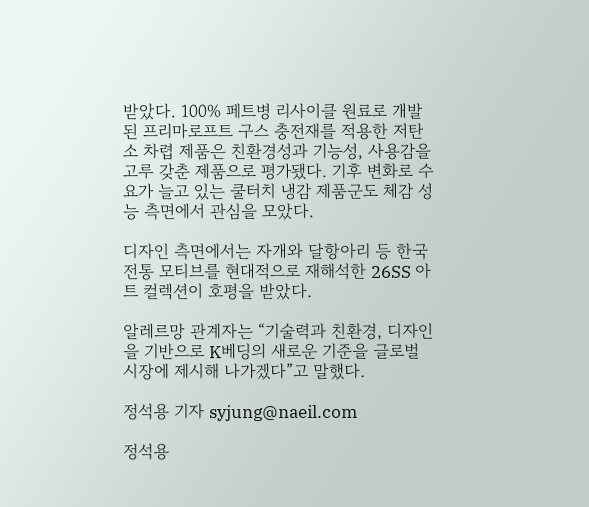받았다. 100% 페트병 리사이클 원료로 개발된 프리마로프트 구스 충전재를 적용한 저탄소 차렵 제품은 친환경성과 기능성, 사용감을 고루 갖춘 제품으로 평가됐다. 기후 변화로 수요가 늘고 있는 쿨터치 냉감 제품군도 체감 성능 측면에서 관심을 모았다.

디자인 측면에서는 자개와 달항아리 등 한국 전통 모티브를 현대적으로 재해석한 26SS 아트 컬렉션이 호평을 받았다.

알레르망 관계자는 “기술력과 친환경, 디자인을 기반으로 K베딩의 새로운 기준을 글로벌 시장에 제시해 나가겠다”고 말했다.

정석용 기자 syjung@naeil.com

정석용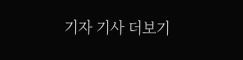기자 기사 더보기